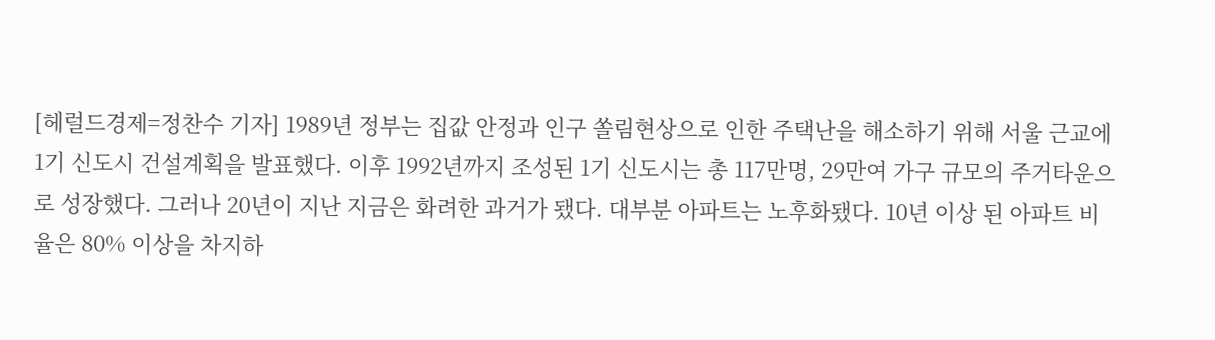[헤럴드경제=정찬수 기자] 1989년 정부는 집값 안정과 인구 쏠림현상으로 인한 주택난을 해소하기 위해 서울 근교에 1기 신도시 건설계획을 발표했다. 이후 1992년까지 조성된 1기 신도시는 총 117만명, 29만여 가구 규모의 주거타운으로 성장했다. 그러나 20년이 지난 지금은 화려한 과거가 됐다. 대부분 아파트는 노후화됐다. 10년 이상 된 아파트 비율은 80% 이상을 차지하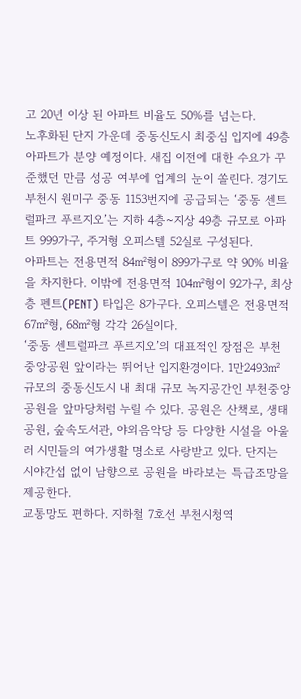고 20년 이상 된 아파트 비율도 50%를 넘는다.
노후화된 단지 가운데 중동신도시 최중심 입지에 49층 아파트가 분양 예정이다. 새집 이전에 대한 수요가 꾸준했던 만큼 성공 여부에 업계의 눈이 쏠린다. 경기도 부천시 원미구 중동 1153번지에 공급되는 ‘중동 센트럴파크 푸르지오’는 지하 4층~지상 49층 규모로 아파트 999가구, 주거형 오피스텔 52실로 구성된다.
아파트는 전용면적 84㎡형이 899가구로 약 90% 비율을 차지한다. 이밖에 전용면적 104㎡형이 92가구, 최상층 펜트(PENT) 타입은 8가구다. 오피스텔은 전용면적 67㎡형, 68㎡형 각각 26실이다.
‘중동 센트럴파크 푸르지오’의 대표적인 장점은 부천중앙공원 앞이라는 뛰어난 입지환경이다. 1만2493㎡ 규모의 중동신도시 내 최대 규모 녹지공간인 부천중앙공원을 앞마당처럼 누릴 수 있다. 공원은 산책로, 생태공원, 숲속도서관, 야외음악당 등 다양한 시설을 아울러 시민들의 여가생활 명소로 사랑받고 있다. 단지는 시야간섭 없이 남향으로 공원을 바라보는 특급조망을 제공한다.
교통망도 편하다. 지하철 7호선 부천시청역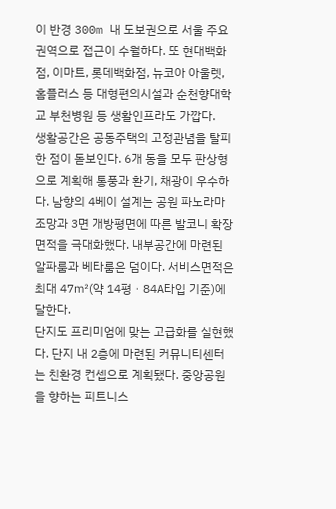이 반경 300m 내 도보권으로 서울 주요권역으로 접근이 수월하다. 또 현대백화점, 이마트, 롯데백화점, 뉴코아 아울렛, 홈플러스 등 대형편의시설과 순천향대학교 부천병원 등 생활인프라도 가깝다.
생활공간은 공동주택의 고정관념을 탈피한 점이 돋보인다. 6개 동을 모두 판상형으로 계획해 통풍과 환기, 채광이 우수하다. 남향의 4베이 설계는 공원 파노라마 조망과 3면 개방평면에 따른 발코니 확장면적을 극대화했다. 내부공간에 마련된 알파룸과 베타룸은 덤이다. 서비스면적은 최대 47㎡(약 14평ㆍ84A타입 기준)에 달한다.
단지도 프리미엄에 맞는 고급화를 실현했다. 단지 내 2층에 마련된 커뮤니티센터는 친환경 컨셉으로 계획됐다. 중앙공원을 향하는 피트니스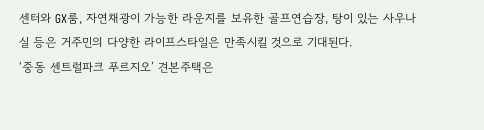센터와 GX룸, 자연채광이 가능한 라운지를 보유한 골프연습장, 탕이 있는 사우나실 등은 거주민의 다양한 라이프스타일은 만족시킬 것으로 기대된다.
‘중동 센트럴파크 푸르지오’ 견본주택은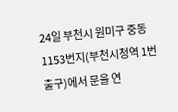24일 부천시 원미구 중동 1153번지(부천시청역 1번출구)에서 문을 연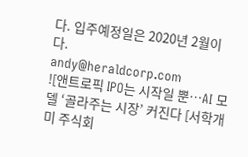다. 입주예정일은 2020년 2월이다.
andy@heraldcorp.com
![앤트로픽 IPO는 시작일 뿐…AI 모델 ‘골라주는 시장’ 커진다 [서학개미 주식회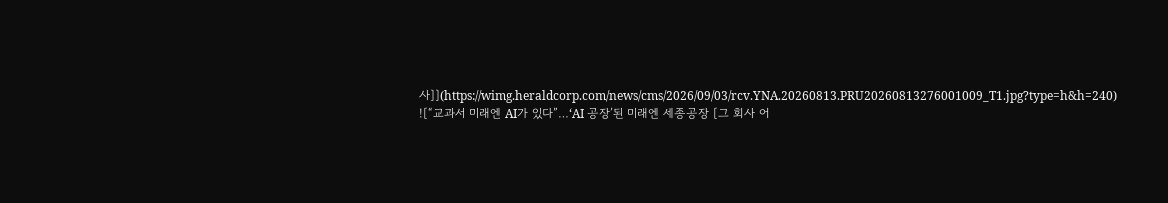사]](https://wimg.heraldcorp.com/news/cms/2026/09/03/rcv.YNA.20260813.PRU20260813276001009_T1.jpg?type=h&h=240)
![“교과서 미래엔 AI가 있다”…‘AI 공장’된 미래엔 세종공장 [그 회사 어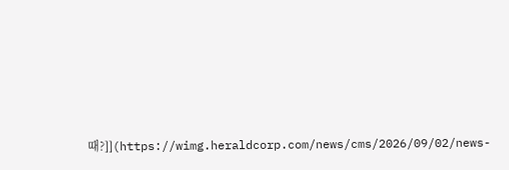때?]](https://wimg.heraldcorp.com/news/cms/2026/09/02/news-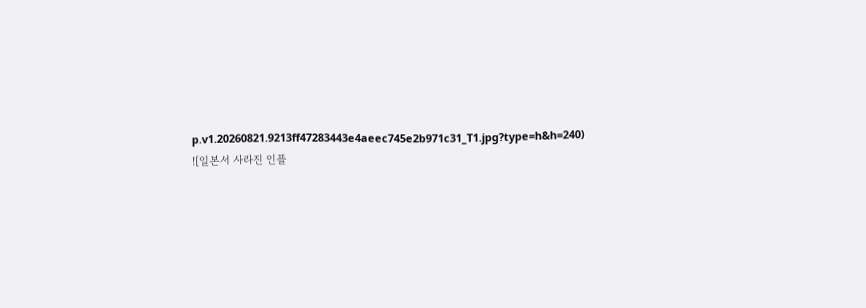p.v1.20260821.9213ff47283443e4aeec745e2b971c31_T1.jpg?type=h&h=240)
![일본서 사라진 인플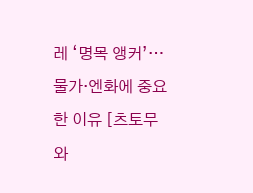레 ‘명목 앵커’…물가·엔화에 중요한 이유 [츠토무 와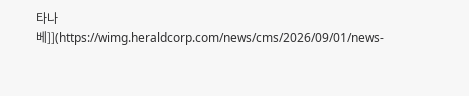타나베]](https://wimg.heraldcorp.com/news/cms/2026/09/01/news-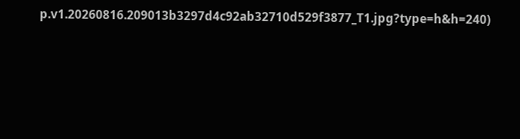p.v1.20260816.209013b3297d4c92ab32710d529f3877_T1.jpg?type=h&h=240)